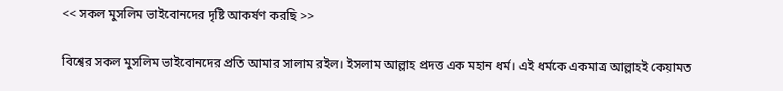<< সকল মুসলিম ভাইবোনদের দৃষ্টি আকর্ষণ করছি >>

বিশ্বের সকল মুসলিম ভাইবোনদের প্রতি আমার সালাম রইল। ইসলাম আল্লাহ প্রদত্ত এক মহান ধর্ম। এই ধর্মকে একমাত্র আল্লাহই কেয়ামত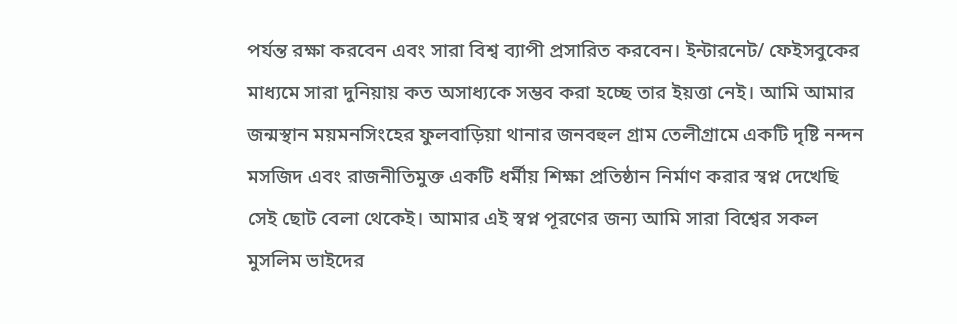পর্যন্ত রক্ষা করবেন এবং সারা বিশ্ব ব্যাপী প্রসারিত করবেন। ইন্টারনেট/ ফেইসবুকের মাধ্যমে সারা দুনিয়ায় কত অসাধ্যকে সম্ভব করা হচ্ছে তার ইয়ত্তা নেই। আমি আমার জন্মস্থান ময়মনসিংহের ফুলবাড়িয়া থানার জনবহুল গ্রাম তেলীগ্রামে একটি দৃষ্টি নন্দন মসজিদ এবং রাজনীতিমুক্ত একটি ধর্মীয় শিক্ষা প্রতিষ্ঠান নির্মাণ করার স্বপ্ন দেখেছি সেই ছোট বেলা থেকেই। আমার এই স্বপ্ন পূরণের জন্য আমি সারা বিশ্বের সকল মুসলিম ভাইদের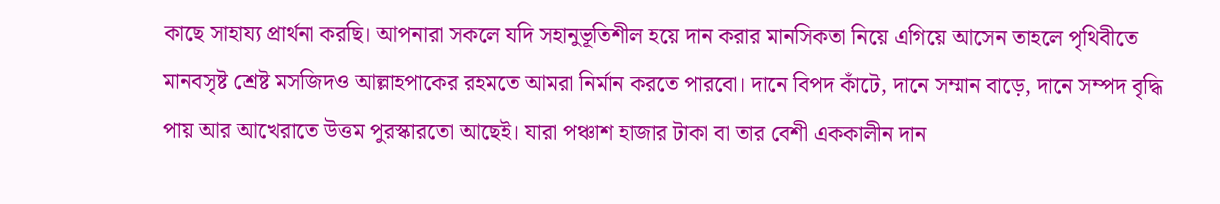কাছে সাহায্য প্রার্থনা করছি। আপনারা সকলে যদি সহানুভূতিশীল হয়ে দান করার মানসিকতা নিয়ে এগিয়ে আসেন তাহলে পৃথিবীতে মানবসৃষ্ট শ্রেষ্ট মসজিদও আল্লাহপাকের রহমতে আমরা নির্মান করতে পারবো। দানে বিপদ কাঁটে, দানে সম্মান বাড়ে, দানে সম্পদ বৃদ্ধি পায় আর আখেরাতে উত্তম পুরস্কারতো আছেই। যারা পঞ্চাশ হাজার টাকা বা তার বেশী এককালীন দান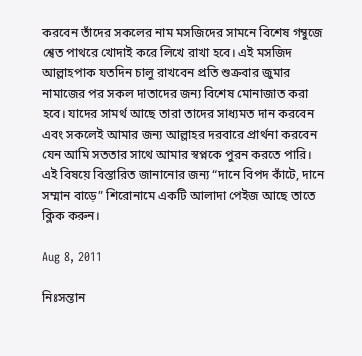করবেন তাঁদের সকলের নাম মসজিদের সামনে বিশেষ গম্বুজে শ্বেত পাথরে খোদাই করে লিখে রাখা হবে। এই মসজিদ আল্লাহপাক যতদিন চালু রাখবেন প্রতি শুক্রবার জুমার নামাজের পর সকল দাতাদের জন্য বিশেষ মোনাজাত করা হবে। যাদের সামর্থ আছে ত‍ারা তাদের সাধ্যমত দান করবেন এবং সকলেই আমার জন্য আল্লাহর দরবারে প্রার্থনা করবেন যেন আমি সততার সাথে আমার স্বপ্নকে পুরন করতে পারি। এই বিষয়ে বিস্তারিত জানানোর জন্য “দানে বিপদ কাঁটে, দানে সম্মান বাড়ে” শিরোনামে একটি আলাদা পেইজ আছে তাতে ক্লিক করুন।

Aug 8, 2011

নিঃসন্তান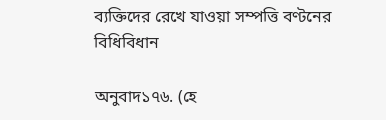ব্যক্তিদের রেখে যাওয়া সম্পত্তি বণ্টনের বিধিবিধান

অনুবাদ১৭৬. (হে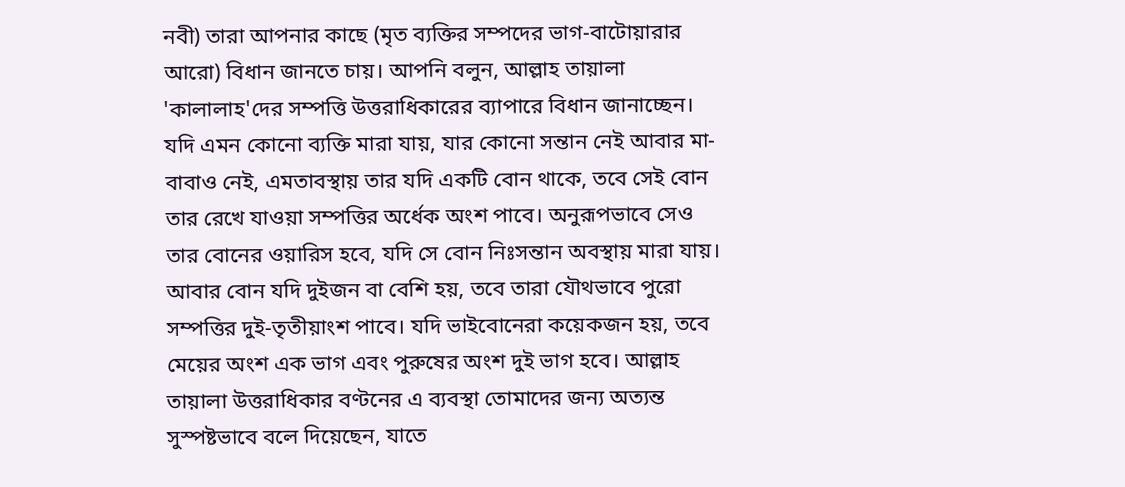নবী) তারা আপনার কাছে (মৃত ব্যক্তির সম্পদের ভাগ-বাটোয়ারার আরো) বিধান জানতে চায়। আপনি বলুন, আল্লাহ তায়ালা 'কালালাহ'দের সম্পত্তি উত্তরাধিকারের ব্যাপারে বিধান জানাচ্ছেন। যদি এমন কোনো ব্যক্তি মারা যায়, যার কোনো সন্তান নেই আবার মা-বাবাও নেই, এমতাবস্থায় তার যদি একটি বোন থাকে, তবে সেই বোন তার রেখে যাওয়া সম্পত্তির অর্ধেক অংশ পাবে। অনুরূপভাবে সেও তার বোনের ওয়ারিস হবে, যদি সে বোন নিঃসন্তান অবস্থায় মারা যায়। আবার বোন যদি দুইজন বা বেশি হয়, তবে তারা যৌথভাবে পুরো সম্পত্তির দুই-তৃতীয়াংশ পাবে। যদি ভাইবোনেরা কয়েকজন হয়, তবে মেয়ের অংশ এক ভাগ এবং পুরুষের অংশ দুই ভাগ হবে। আল্লাহ তায়ালা উত্তরাধিকার বণ্টনের এ ব্যবস্থা তোমাদের জন্য অত্যন্ত সুস্পষ্টভাবে বলে দিয়েছেন, যাতে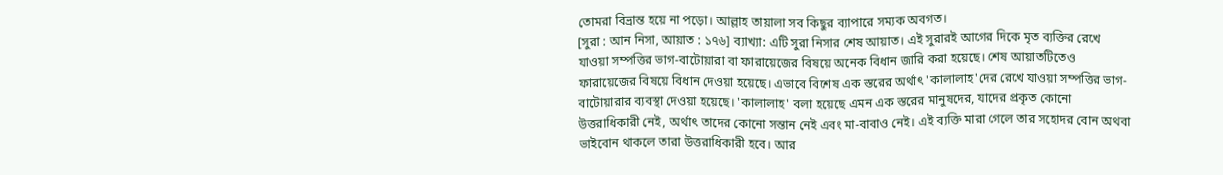তোমরা বিভ্রান্ত হয়ে না পড়ো। আল্লাহ তায়ালা সব কিছুর ব্যাপারে সম্যক অবগত।
[সুরা : আন নিসা, আয়াত : ১৭৬] ব্যাখ্যা: এটি সুরা নিসার শেষ আয়াত। এই সুরারই আগের দিকে মৃত ব্যক্তির রেখে যাওয়া সম্পত্তির ভাগ-বাটোয়ারা বা ফারায়েজের বিষয়ে অনেক বিধান জারি করা হয়েছে। শেষ আয়াতটিতেও ফারায়েজের বিষয়ে বিধান দেওয়া হয়েছে। এভাবে বিশেষ এক স্তরের অর্থাৎ 'কালালাহ'দের রেখে যাওয়া সম্পত্তির ভাগ-বাটোয়ারার ব্যবস্থা দেওয়া হয়েছে। 'কালালাহ' বলা হয়েছে এমন এক স্তরের মানুষদের, যাদের প্রকৃত কোনো উত্তরাধিকারী নেই, অর্থাৎ তাদের কোনো সন্তান নেই এবং মা-বাবাও নেই। এই ব্যক্তি মারা গেলে তার সহোদর বোন অথবা ভাইবোন থাকলে তারা উত্তরাধিকারী হবে। আর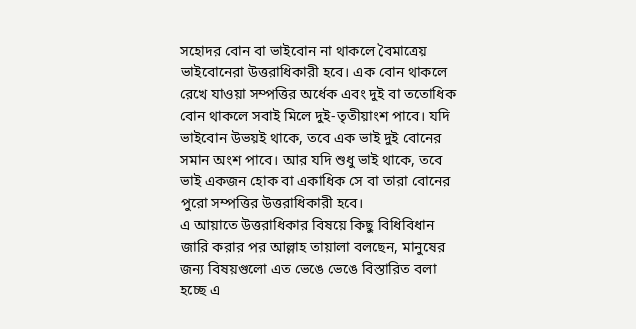সহোদর বোন বা ভাইবোন না থাকলে বৈমাত্রেয় ভাইবোনেরা উত্তরাধিকারী হবে। এক বোন থাকলে রেখে যাওয়া সম্পত্তির অর্ধেক এবং দুই বা ততোধিক বোন থাকলে সবাই মিলে দুই-তৃতীয়াংশ পাবে। যদি ভাইবোন উভয়ই থাকে, তবে এক ভাই দুই বোনের সমান অংশ পাবে। আর যদি শুধু ভাই থাকে, তবে ভাই একজন হোক বা একাধিক সে বা তারা বোনের পুরো সম্পত্তির উত্তরাধিকারী হবে।
এ আয়াতে উত্তরাধিকার বিষয়ে কিছু বিধিবিধান জারি করার পর আল্লাহ তায়ালা বলছেন, মানুষের জন্য বিষয়গুলো এত ভেঙে ভেঙে বিস্তারিত বলা হচ্ছে এ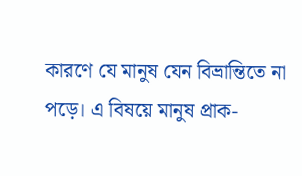কারণে যে মানুষ যেন বিভ্রান্তিতে না পড়ে। এ বিষয়ে মানুষ প্রাক-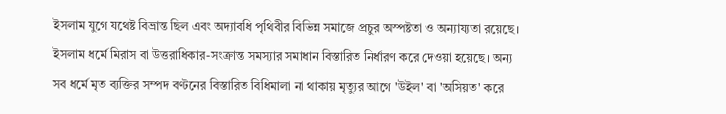ইসলাম যুগে যথেষ্ট বিভ্রান্ত ছিল এবং অদ্যাবধি পৃথিবীর বিভিন্ন সমাজে প্রচুর অস্পষ্টতা ও অন্যায্যতা রয়েছে। ইসলাম ধর্মে মিরাস বা উত্তরাধিকার-সংক্রান্ত সমস্যার সমাধান বিস্তারিত নির্ধারণ করে দেওয়া হয়েছে। অন্য সব ধর্মে মৃত ব্যক্তির সম্পদ বণ্টনের বিস্তারিত বিধিমালা না থাকায় মৃত্যুর আগে 'উইল' বা 'অসিয়ত' করে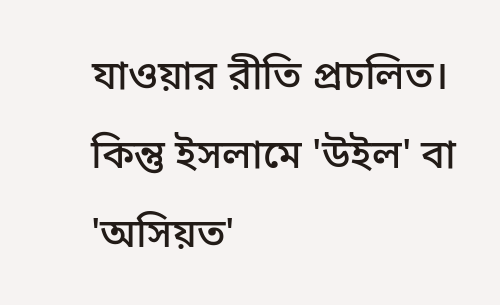যাওয়ার রীতি প্রচলিত। কিন্তু ইসলামে 'উইল' বা 'অসিয়ত'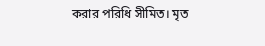করার পরিধি সীমিত। মৃত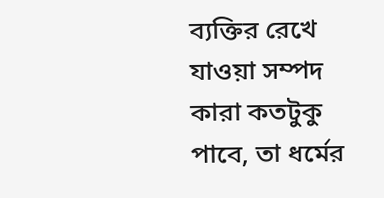ব্যক্তির রেখে যাওয়া সম্পদ কারা কতটুকু পাবে, তা ধর্মের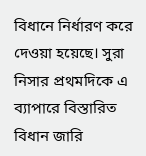বিধানে নির্ধারণ করে দেওয়া হয়েছে। সুরা নিসার প্রথমদিকে এ ব্যাপারে বিস্তারিত বিধান জারি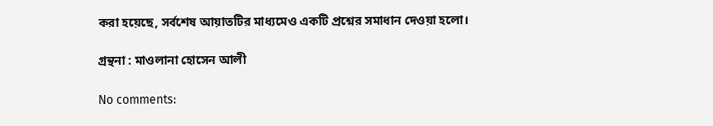করা হয়েছে, সর্বশেষ আয়াতটির মাধ্যমেও একটি প্রশ্নের সমাধান দেওয়া হলো।

গ্রন্থনা : মাওলানা হোসেন আলী

No comments: